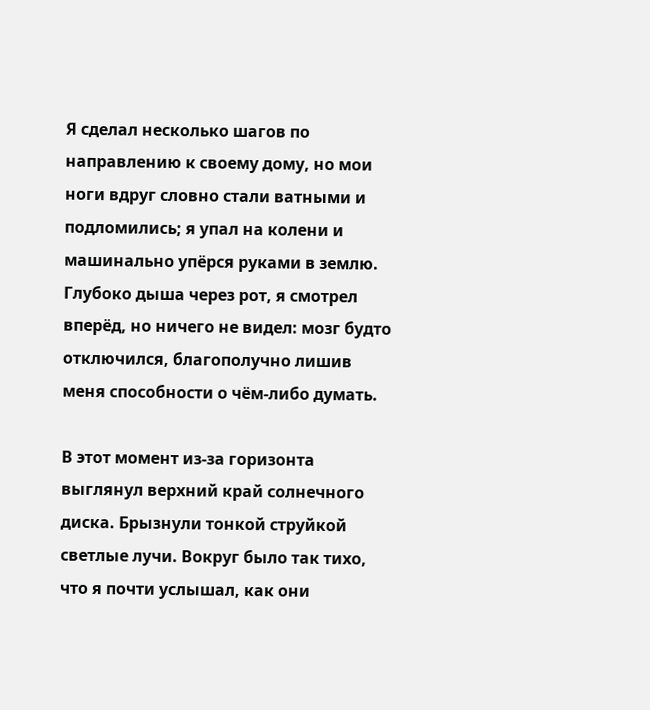Я сделал несколько шагов по направлению к своему дому, но мои ноги вдруг словно стали ватными и подломились; я упал на колени и машинально упёрся руками в землю. Глубоко дыша через рот, я смотрел вперёд, но ничего не видел: мозг будто отключился, благополучно лишив меня способности о чём-либо думать.

В этот момент из-за горизонта выглянул верхний край солнечного диска. Брызнули тонкой струйкой светлые лучи. Вокруг было так тихо, что я почти услышал, как они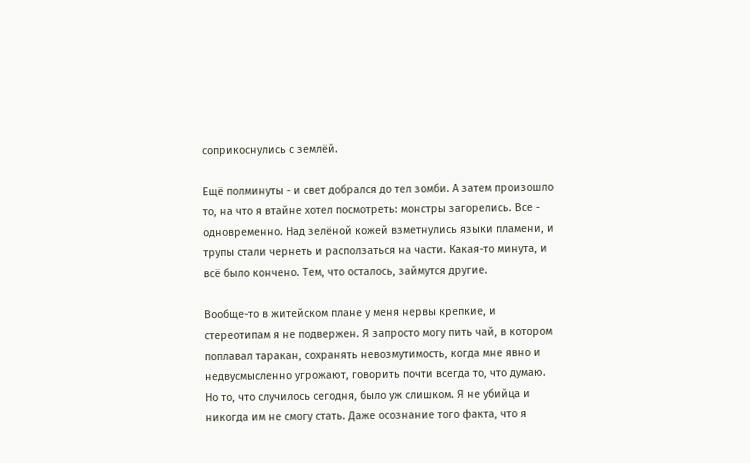соприкоснулись с землёй.

Ещё полминуты - и свет добрался до тел зомби. А затем произошло то, на что я втайне хотел посмотреть: монстры загорелись. Все - одновременно. Над зелёной кожей взметнулись языки пламени, и трупы стали чернеть и расползаться на части. Какая-то минута, и всё было кончено. Тем, что осталось, займутся другие.

Вообще-то в житейском плане у меня нервы крепкие, и стереотипам я не подвержен. Я запросто могу пить чай, в котором поплавал таракан, сохранять невозмутимость, когда мне явно и недвусмысленно угрожают, говорить почти всегда то, что думаю. Но то, что случилось сегодня, было уж слишком. Я не убийца и никогда им не смогу стать. Даже осознание того факта, что я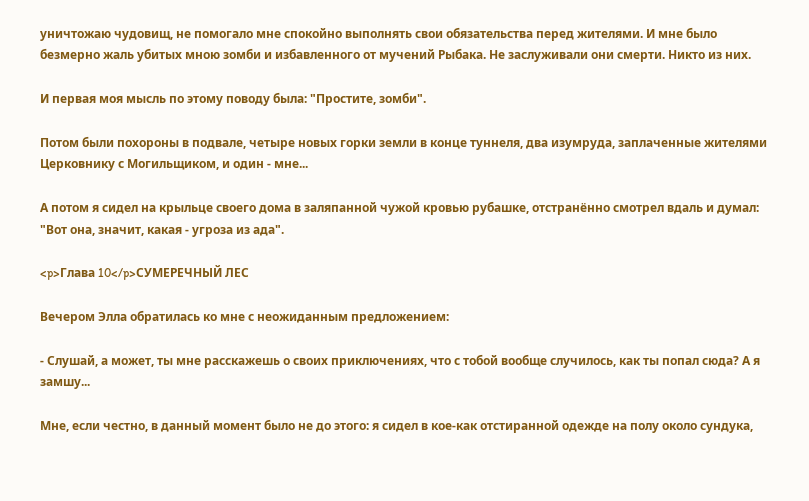уничтожаю чудовищ, не помогало мне спокойно выполнять свои обязательства перед жителями. И мне было безмерно жаль убитых мною зомби и избавленного от мучений Рыбака. Не заслуживали они смерти. Никто из них.

И первая моя мысль по этому поводу была: "Простите, зомби".

Потом были похороны в подвале, четыре новых горки земли в конце туннеля, два изумруда, заплаченные жителями Церковнику с Могильщиком, и один - мне...

А потом я сидел на крыльце своего дома в заляпанной чужой кровью рубашке, отстранённо смотрел вдаль и думал: "Вот она, значит, какая - угроза из ада".

<p>Глава 10</p>СУМЕРЕЧНЫЙ ЛЕС

Вечером Элла обратилась ко мне с неожиданным предложением:

- Слушай, а может, ты мне расскажешь о своих приключениях, что с тобой вообще случилось, как ты попал сюда? А я замшу...

Мне, если честно, в данный момент было не до этого: я сидел в кое-как отстиранной одежде на полу около сундука,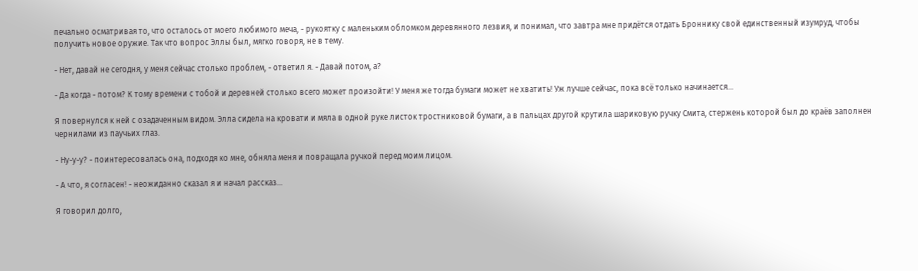печально осматривая то, что осталось от моего любимого меча, - рукоятку с маленьким обломком деревянного лезвия, и понимал, что завтра мне придётся отдать Броннику свой единственный изумруд, чтобы получить новое оружие. Так что вопрос Эллы был, мягко говоря, не в тему.

- Нет, давай не сегодня, у меня сейчас столько проблем, - ответил я. - Давай потом, а?

- Да когда - потом? К тому времени с тобой и деревней столько всего может произойти! У меня же тогда бумаги может не хватить! Уж лучше сейчас, пока всё только начинается...

Я повернулся к ней с озадаченным видом. Элла сидела на кровати и мяла в одной руке листок тростниковой бумаги, а в пальцах другой крутила шариковую ручку Смита, стержень которой был до краёв заполнен чернилами из паучьих глаз.

- Ну-у-у? - поинтересовалась она, подходя ко мне, обняла меня и повращала ручкой перед моим лицом.

- А что, я согласен! - неожиданно сказал я и начал рассказ...

Я говорил долго,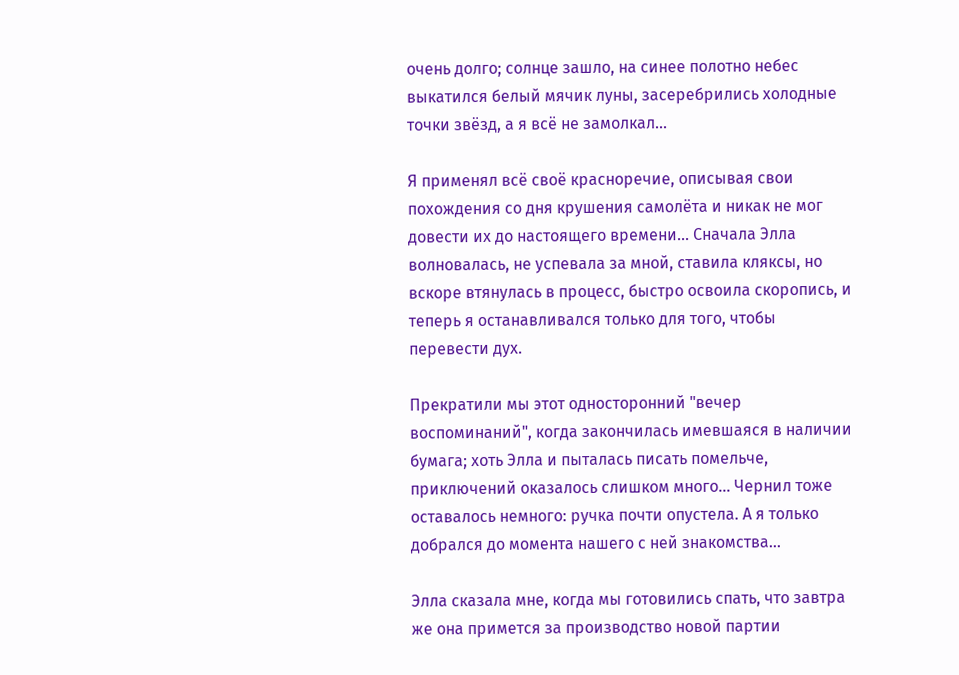очень долго; солнце зашло, на синее полотно небес выкатился белый мячик луны, засеребрились холодные точки звёзд, а я всё не замолкал...

Я применял всё своё красноречие, описывая свои похождения со дня крушения самолёта и никак не мог довести их до настоящего времени... Сначала Элла волновалась, не успевала за мной, ставила кляксы, но вскоре втянулась в процесс, быстро освоила скоропись, и теперь я останавливался только для того, чтобы перевести дух.

Прекратили мы этот односторонний "вечер воспоминаний", когда закончилась имевшаяся в наличии бумага; хоть Элла и пыталась писать помельче, приключений оказалось слишком много... Чернил тоже оставалось немного: ручка почти опустела. А я только добрался до момента нашего с ней знакомства...

Элла сказала мне, когда мы готовились спать, что завтра же она примется за производство новой партии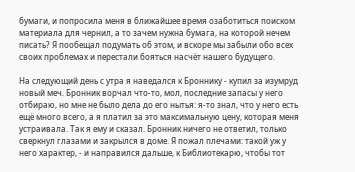бумаги, и попросила меня в ближайшее время озаботиться поиском материала для чернил, а то зачем нужна бумага, на которой нечем писать? Я пообещал подумать об этом, и вскоре мы забыли обо всех своих проблемах и перестали бояться насчёт нашего будущего.

На следующий день с утра я наведался к Броннику - купил за изумруд новый меч. Бронник ворчал что-то, мол, последние запасы у него отбираю, но мне не было дела до его нытья: я-то знал, что у него есть ещё много всего, а я платил за это максимальную цену, которая меня устраивала. Так я ему и сказал. Бронник ничего не ответил, только сверкнул глазами и закрылся в доме. Я пожал плечами: такой уж у него характер, - и направился дальше, к Библиотекарю, чтобы тот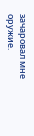зачаровал мне оружие.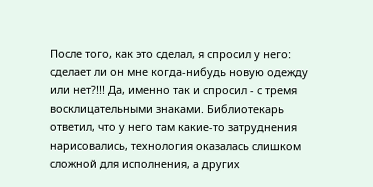После того, как это сделал, я спросил у него: сделает ли он мне когда-нибудь новую одежду или нет?!!! Да, именно так и спросил - с тремя восклицательными знаками. Библиотекарь ответил, что у него там какие-то затруднения нарисовались, технология оказалась слишком сложной для исполнения, а других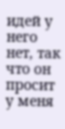идей у него нет, так что он просит у меня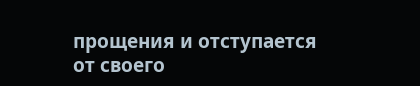прощения и отступается от своего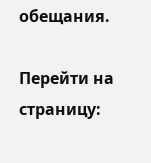обещания.

Перейти на страницу: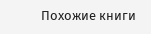Похожие книги